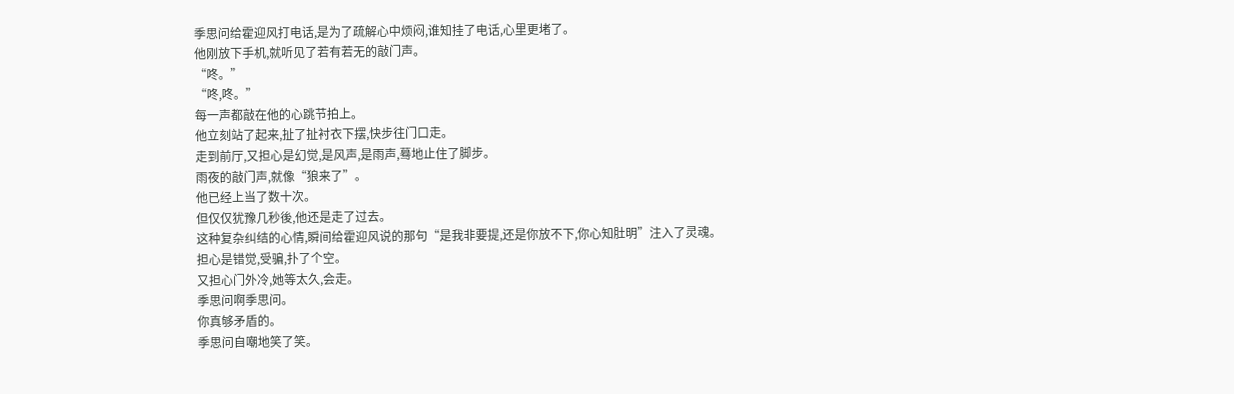季思问给霍迎风打电话,是为了疏解心中烦闷,谁知挂了电话,心里更堵了。
他刚放下手机,就听见了若有若无的敲门声。
“咚。”
“咚,咚。”
每一声都敲在他的心跳节拍上。
他立刻站了起来,扯了扯衬衣下摆,快步往门口走。
走到前厅,又担心是幻觉,是风声,是雨声,蓦地止住了脚步。
雨夜的敲门声,就像“狼来了”。
他已经上当了数十次。
但仅仅犹豫几秒後,他还是走了过去。
这种复杂纠结的心情,瞬间给霍迎风说的那句“是我非要提,还是你放不下,你心知肚明”注入了灵魂。
担心是错觉,受骗,扑了个空。
又担心门外冷,她等太久,会走。
季思问啊季思问。
你真够矛盾的。
季思问自嘲地笑了笑。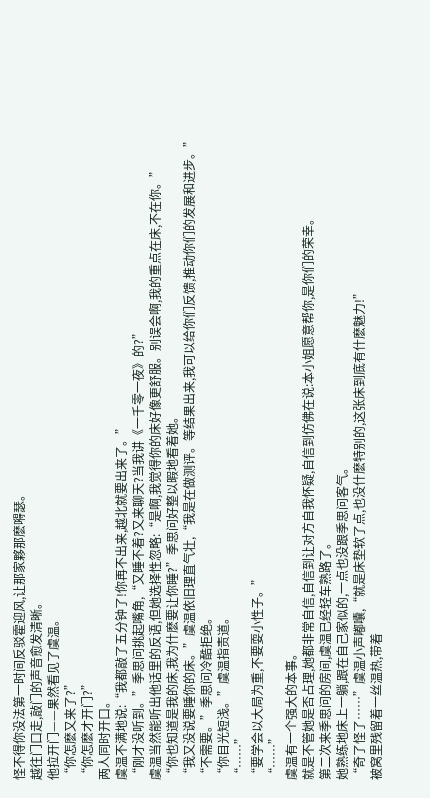怪不得你没法第一时间反驳霍迎风,让那家夥那麽嘚瑟。
越往门口走,敲门的声音愈发清晰。
他拉开门——果然看见了虞温。
“你怎麽又来了?”
“你怎麽才开门?”
两人同时开口。
虞温不满地说:“我都敲了五分钟了!你再不出来,越北就要出来了。”
“刚才没听到。”季思问挑起嘴角,“又睡不着?又来聊天?当我讲《一千零一夜》的?”
虞温当然能听出他话里的反语,但她选择性忽略:“是啊,我觉得你的床好像更舒服。别误会啊,我的重点在床,不在你。”
“你也知道是我的床,我为什麽要让你睡?”季思问好整以暇地看着她。
“我又没说要睡你的床。”虞温依旧理直气壮,“我是在做测评。等结果出来,我可以给你们反馈,推动你们的发展和进步。”
“不需要。”季思问冷酷拒绝。
“你目光短浅。”虞温指责道。
“……”
“要学会以大局为重,不要耍小性子。”
“……”
虞温有一个强大的本事。
就是不管她是否占理,她都非常自信,自信到让对方自我怀疑,自信到仿佛在说:本小姐愿意帮你,是你们的荣幸。
第二次来季思问的房间,虞温已经轻车熟路了。
她熟练地床上一躺,跟在自己家似的,一点也没跟季思问客气。
“奇了怪了……”虞温小声嘟囔,“就是床垫软了点,也没什麽特别的,这张床到底有什麽魅力!”
被窝里残留着一丝温热,带着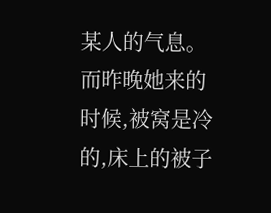某人的气息。
而昨晚她来的时候,被窝是冷的,床上的被子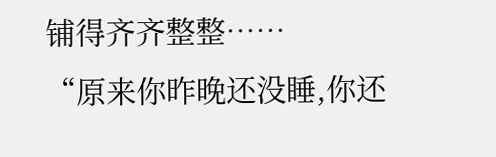铺得齐齐整整……
“原来你昨晚还没睡,你还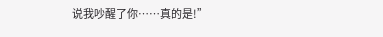说我吵醒了你……真的是!”